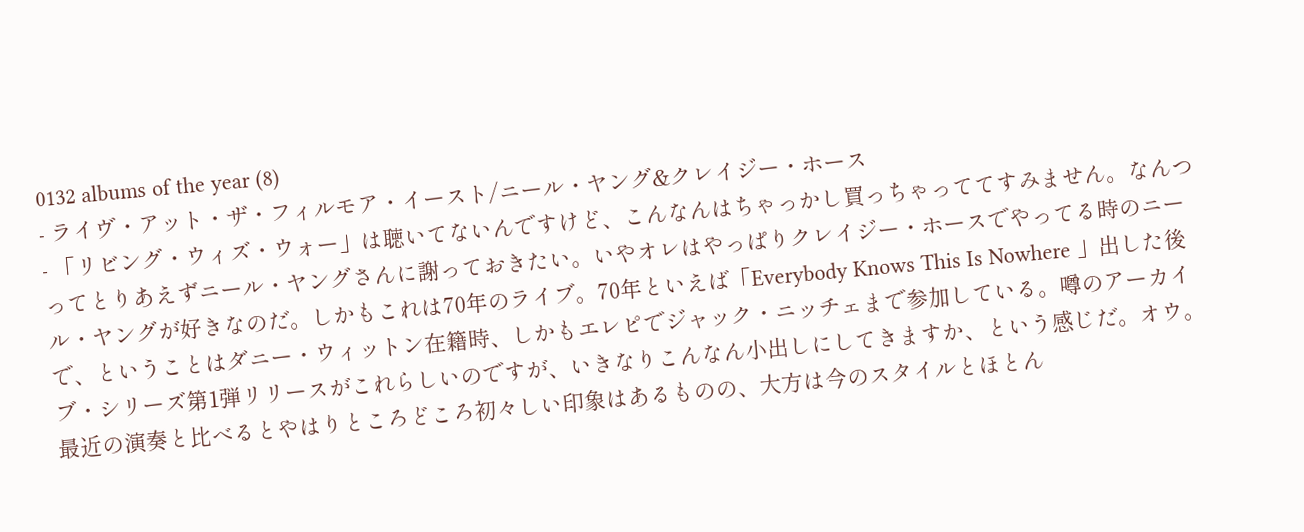0132 albums of the year (8)
- ライヴ・アット・ザ・フィルモア・イースト/ニール・ヤング&クレイジー・ホース
- 「リビング・ウィズ・ウォー」は聴いてないんですけど、こんなんはちゃっかし買っちゃっててすみません。なんつってとりあえずニール・ヤングさんに謝っておきたい。いやオレはやっぱりクレイジー・ホースでやってる時のニール・ヤングが好きなのだ。しかもこれは70年のライブ。70年といえば「Everybody Knows This Is Nowhere 」出した後で、ということはダニー・ウィットン在籍時、しかもエレピでジャック・ニッチェまで参加している。噂のアーカイブ・シリーズ第1弾リリースがこれらしいのですが、いきなりこんなん小出しにしてきますか、という感じだ。オウ。
最近の演奏と比べるとやはりところどころ初々しい印象はあるものの、大方は今のスタイルとほとん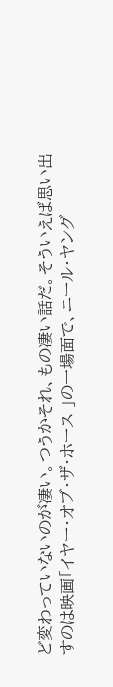ど変わっていないのが凄い。つうかそれ、もの凄い話だ。そういえば思い出すのは映画「イヤー・オブ・ザ・ホース 」の一場面で、ニール・ヤング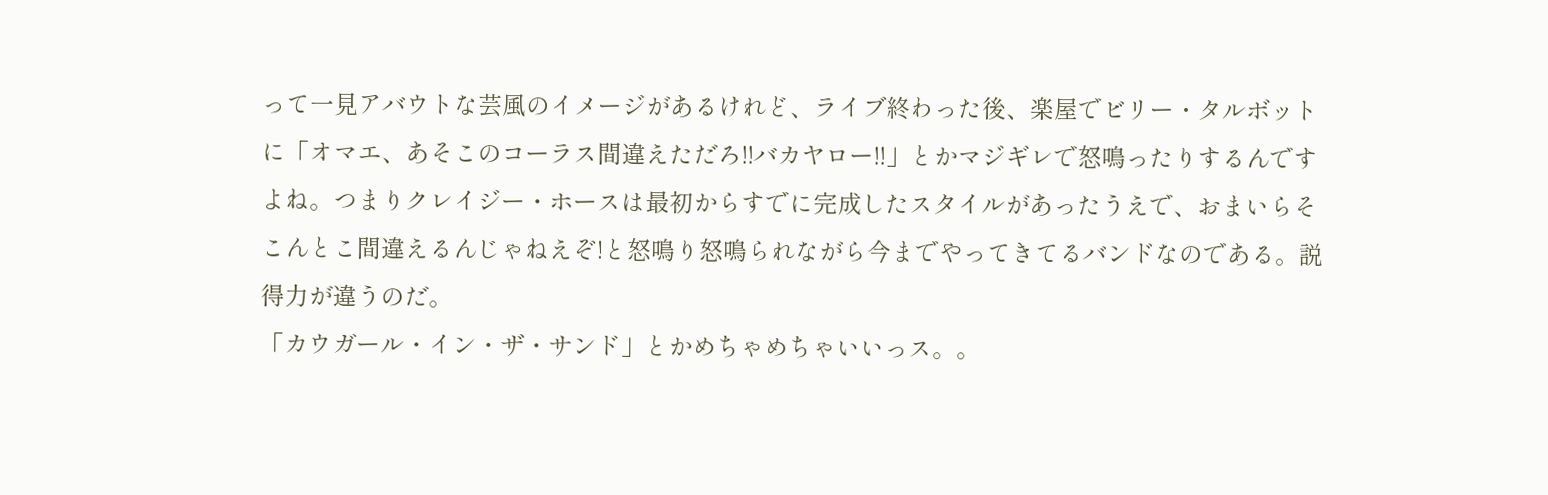って一見アバウトな芸風のイメージがあるけれど、ライブ終わった後、楽屋でビリー・タルボットに「オマエ、あそこのコーラス間違えただろ!!バカヤロー!!」とかマジギレで怒鳴ったりするんですよね。つまりクレイジー・ホースは最初からすでに完成したスタイルがあったうえで、おまいらそこんとこ間違えるんじゃねえぞ!と怒鳴り怒鳴られながら今までやってきてるバンドなのである。説得力が違うのだ。
「カウガール・イン・ザ・サンド」とかめちゃめちゃいいっス。。